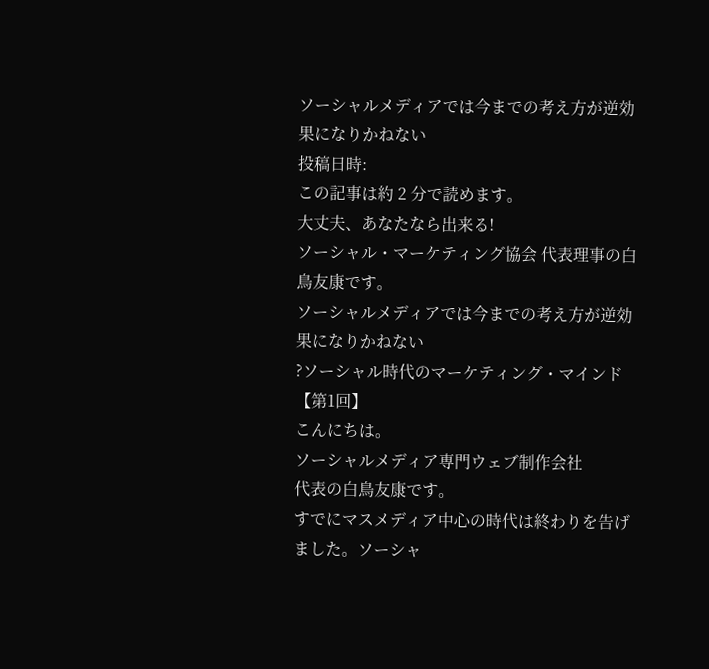ソーシャルメディアでは今までの考え方が逆効果になりかねない
投稿日時:
この記事は約 2 分で読めます。
大丈夫、あなたなら出来る!
ソーシャル・マーケティング協会 代表理事の白鳥友康です。
ソーシャルメディアでは今までの考え方が逆効果になりかねない
?ソーシャル時代のマーケティング・マインド【第1回】
こんにちは。
ソーシャルメディア専門ウェブ制作会社
代表の白鳥友康です。
すでにマスメディア中心の時代は終わりを告げました。ソーシャ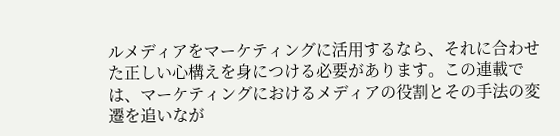ルメディアをマーケティングに活用するなら、それに合わせた正しい心構えを身につける必要があります。この連載では、マーケティングにおけるメディアの役割とその手法の変遷を追いなが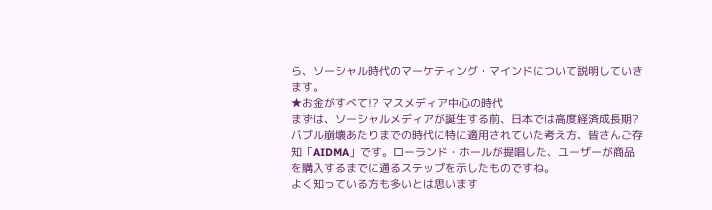ら、ソーシャル時代のマーケティング・マインドについて説明していきます。
★お金がすべて!? マスメディア中心の時代
まずは、ソーシャルメディアが誕生する前、日本では高度経済成長期?バブル崩壊あたりまでの時代に特に適用されていた考え方、皆さんご存知「AIDMA」です。ローランド・ホールが提唱した、ユーザーが商品を購入するまでに通るステップを示したものですね。
よく知っている方も多いとは思います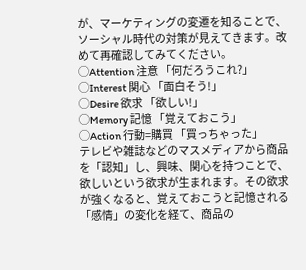が、マーケティングの変遷を知ることで、ソーシャル時代の対策が見えてきます。改めて再確認してみてください。
◯Attention 注意 「何だろうこれ?」
◯Interest 関心 「面白そう!」
◯Desire 欲求 「欲しい!」
◯Memory 記憶 「覚えておこう」
◯Action 行動=購買 「買っちゃった」
テレビや雑誌などのマスメディアから商品を「認知」し、興味、関心を持つことで、欲しいという欲求が生まれます。その欲求が強くなると、覚えておこうと記憶される「感情」の変化を経て、商品の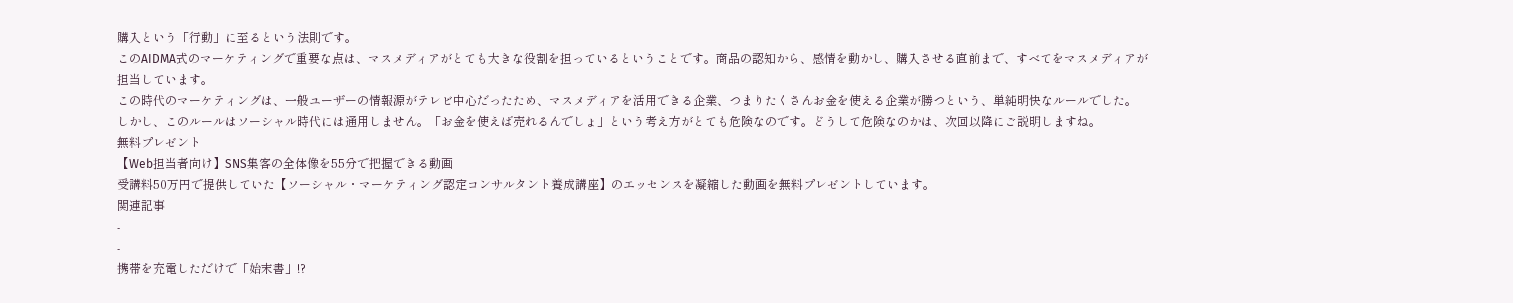購入という「行動」に至るという法則です。
このAIDMA式のマーケティングで重要な点は、マスメディアがとても大きな役割を担っているということです。商品の認知から、感情を動かし、購入させる直前まで、すべてをマスメディアが担当しています。
この時代のマーケティングは、一般ユーザーの情報源がテレビ中心だったため、マスメディアを活用できる企業、つまりたくさんお金を使える企業が勝つという、単純明快なルールでした。
しかし、このルールはソーシャル時代には通用しません。「お金を使えば売れるんでしょ」という考え方がとても危険なのです。どうして危険なのかは、次回以降にご説明しますね。
無料プレゼント
【Web担当者向け】SNS集客の全体像を55分で把握できる動画
受講料50万円で提供していた【ソーシャル・マーケティング認定コンサルタント養成講座】のエッセンスを凝縮した動画を無料プレゼントしています。
関連記事
-
-
携帯を充電しただけで「始末書」!?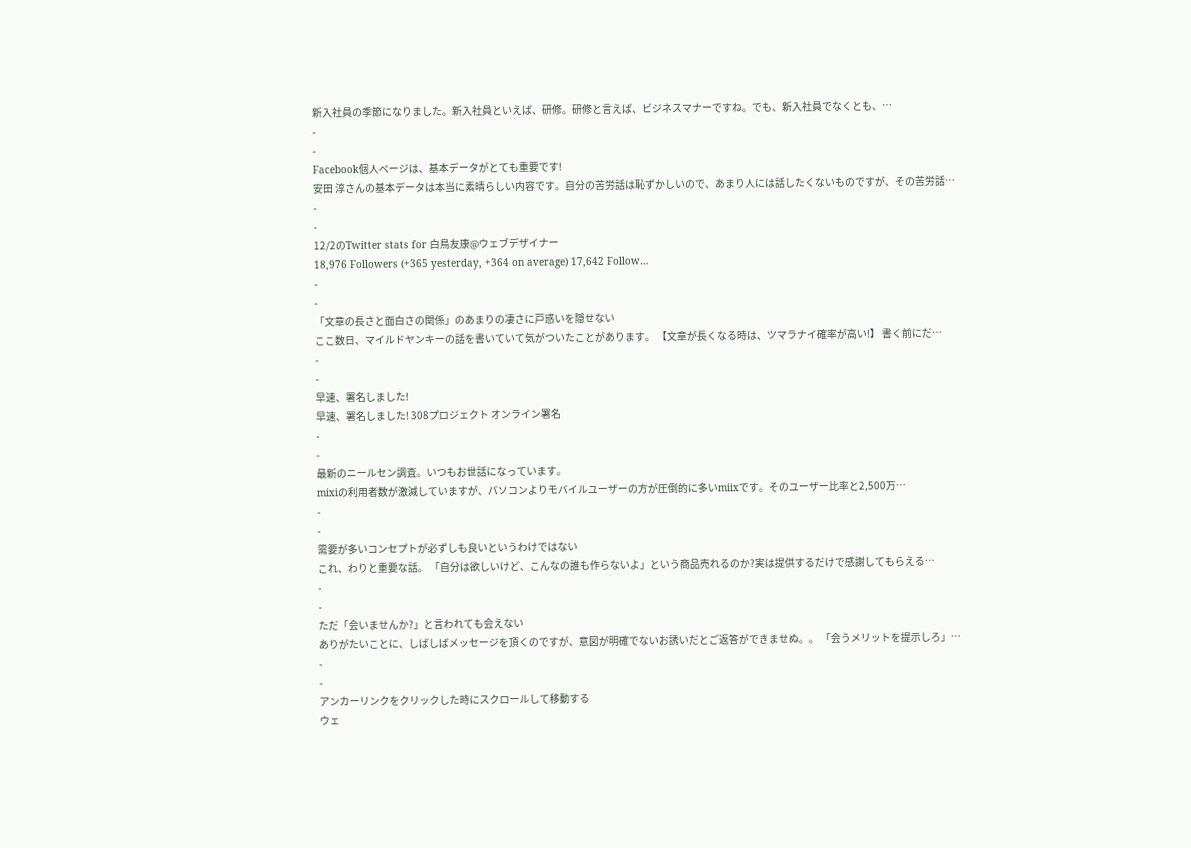新入社員の季節になりました。新入社員といえば、研修。研修と言えば、ビジネスマナーですね。でも、新入社員でなくとも、…
-
-
Facebook個人ページは、基本データがとても重要です!
安田 淳さんの基本データは本当に素晴らしい内容です。自分の苦労話は恥ずかしいので、あまり人には話したくないものですが、その苦労話…
-
-
12/2のTwitter stats for 白鳥友康@ウェブデザイナー
18,976 Followers (+365 yesterday, +364 on average) 17,642 Follow…
-
-
「文章の長さと面白さの関係」のあまりの凄さに戸惑いを隠せない
ここ数日、マイルドヤンキーの話を書いていて気がついたことがあります。 【文章が長くなる時は、ツマラナイ確率が高い!】 書く前にだ…
-
-
早速、署名しました!
早速、署名しました! 308プロジェクト オンライン署名
-
-
最新のニールセン調査。いつもお世話になっています。
mixiの利用者数が激減していますが、パソコンよりモバイルユーザーの方が圧倒的に多いmiixです。そのユーザー比率と2,500万…
-
-
需要が多いコンセプトが必ずしも良いというわけではない
これ、わりと重要な話。 「自分は欲しいけど、こんなの誰も作らないよ」という商品売れるのか?実は提供するだけで感謝してもらえる…
-
-
ただ「会いませんか?」と言われても会えない
ありがたいことに、しばしばメッセージを頂くのですが、意図が明確でないお誘いだとご返答ができませぬ。。 「会うメリットを提示しろ」…
-
-
アンカーリンクをクリックした時にスクロールして移動する
ウェ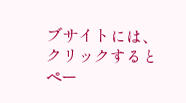ブサイトには、クリックするとペー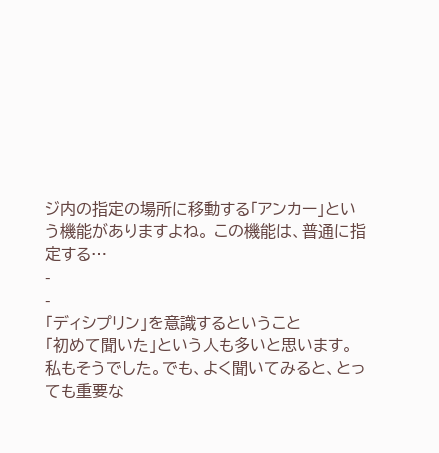ジ内の指定の場所に移動する「アンカー」という機能がありますよね。 この機能は、普通に指定する…
-
-
「ディシプリン」を意識するということ
「初めて聞いた」という人も多いと思います。私もそうでした。でも、よく聞いてみると、とっても重要な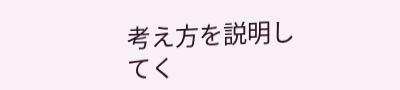考え方を説明してく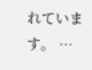れています。 …